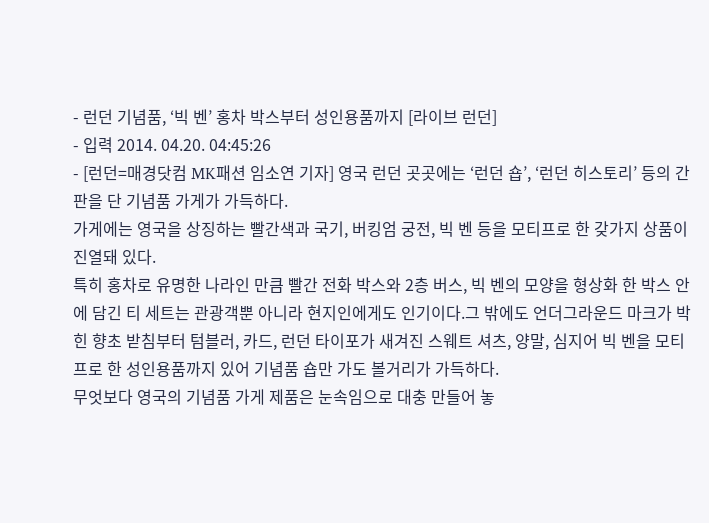- 런던 기념품, ‘빅 벤’ 홍차 박스부터 성인용품까지 [라이브 런던]
- 입력 2014. 04.20. 04:45:26
- [런던=매경닷컴 MK패션 임소연 기자] 영국 런던 곳곳에는 ‘런던 숍’, ‘런던 히스토리’ 등의 간판을 단 기념품 가게가 가득하다.
가게에는 영국을 상징하는 빨간색과 국기, 버킹엄 궁전, 빅 벤 등을 모티프로 한 갖가지 상품이 진열돼 있다.
특히 홍차로 유명한 나라인 만큼 빨간 전화 박스와 2층 버스, 빅 벤의 모양을 형상화 한 박스 안에 담긴 티 세트는 관광객뿐 아니라 현지인에게도 인기이다.그 밖에도 언더그라운드 마크가 박힌 향초 받침부터 텀블러, 카드, 런던 타이포가 새겨진 스웨트 셔츠, 양말, 심지어 빅 벤을 모티프로 한 성인용품까지 있어 기념품 숍만 가도 볼거리가 가득하다.
무엇보다 영국의 기념품 가게 제품은 눈속임으로 대충 만들어 놓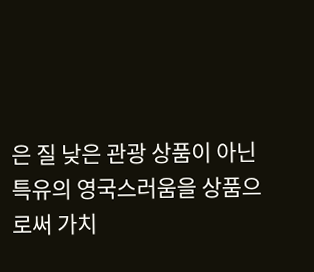은 질 낮은 관광 상품이 아닌 특유의 영국스러움을 상품으로써 가치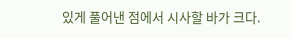있게 풀어낸 점에서 시사할 바가 크다.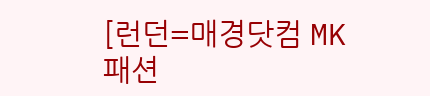[런던=매경닷컴 MK패션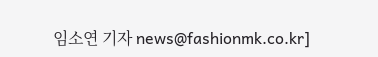임소연 기자 news@fashionmk.co.kr]